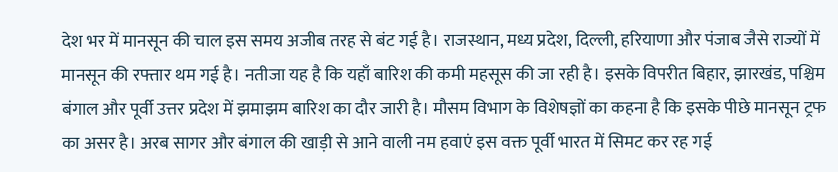देश भर में मानसून की चाल इस समय अजीब तरह से बंट गई है। राजस्थान, मध्य प्रदेश, दिल्ली, हरियाणा और पंजाब जैसे राज्यों में मानसून की रफ्तार थम गई है। नतीजा यह है कि यहाँ बारिश की कमी महसूस की जा रही है। इसके विपरीत बिहार, झारखंड, पश्चिम बंगाल और पूर्वी उत्तर प्रदेश में झमाझम बारिश का दौर जारी है। मौसम विभाग के विशेषज्ञों का कहना है कि इसके पीछे मानसून ट्रफ का असर है। अरब सागर और बंगाल की खाड़ी से आने वाली नम हवाएं इस वक्त पूर्वी भारत में सिमट कर रह गई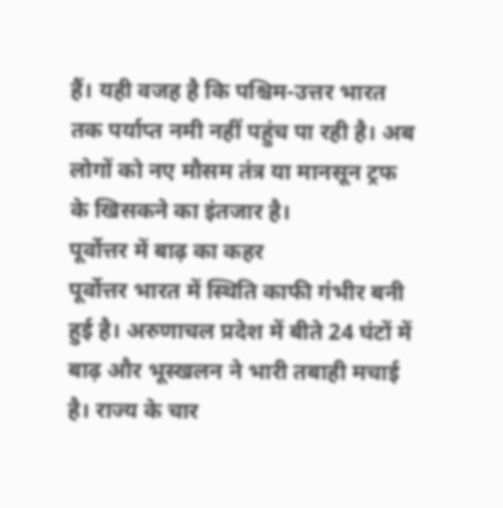हैं। यही वजह है कि पश्चिम-उत्तर भारत तक पर्याप्त नमी नहीं पहुंच पा रही है। अब लोगों को नए मौसम तंत्र या मानसून ट्रफ के खिसकने का इंतजार है।
पूर्वोत्तर में बाढ़ का कहर
पूर्वोत्तर भारत में स्थिति काफी गंभीर बनी हुई है। अरुणाचल प्रदेश में बीते 24 घंटों में बाढ़ और भूस्खलन ने भारी तबाही मचाई है। राज्य के चार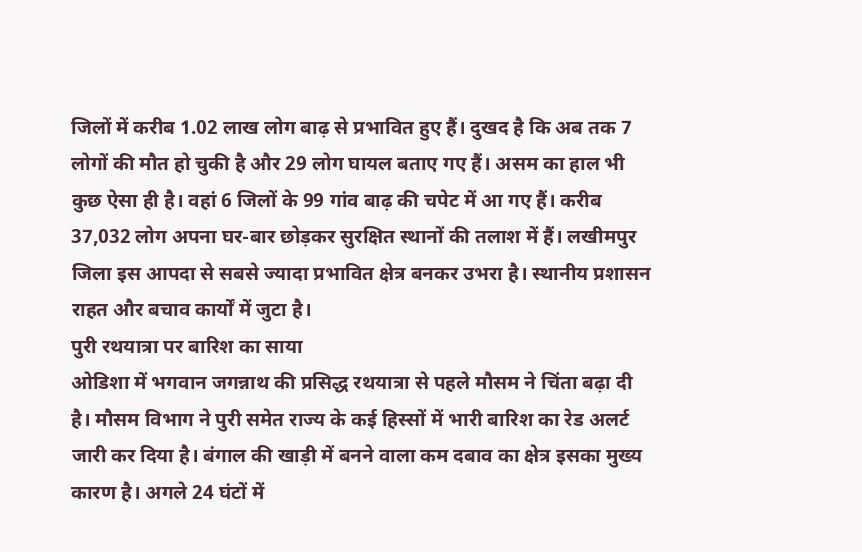जिलों में करीब 1.02 लाख लोग बाढ़ से प्रभावित हुए हैं। दुखद है कि अब तक 7 लोगों की मौत हो चुकी है और 29 लोग घायल बताए गए हैं। असम का हाल भी कुछ ऐसा ही है। वहां 6 जिलों के 99 गांव बाढ़ की चपेट में आ गए हैं। करीब 37,032 लोग अपना घर-बार छोड़कर सुरक्षित स्थानों की तलाश में हैं। लखीमपुर जिला इस आपदा से सबसे ज्यादा प्रभावित क्षेत्र बनकर उभरा है। स्थानीय प्रशासन राहत और बचाव कार्यों में जुटा है।
पुरी रथयात्रा पर बारिश का साया
ओडिशा में भगवान जगन्नाथ की प्रसिद्ध रथयात्रा से पहले मौसम ने चिंता बढ़ा दी है। मौसम विभाग ने पुरी समेत राज्य के कई हिस्सों में भारी बारिश का रेड अलर्ट जारी कर दिया है। बंगाल की खाड़ी में बनने वाला कम दबाव का क्षेत्र इसका मुख्य कारण है। अगले 24 घंटों में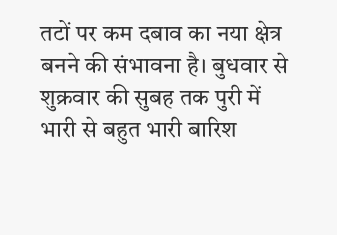तटों पर कम दबाव का नया क्षेत्र बनने की संभावना है। बुधवार से शुक्रवार की सुबह तक पुरी में भारी से बहुत भारी बारिश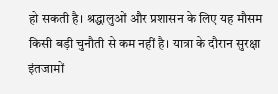हो सकती है। श्रद्धालुओं और प्रशासन के लिए यह मौसम किसी बड़ी चुनौती से कम नहीं है। यात्रा के दौरान सुरक्षा इंतजामों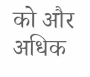को और अधिक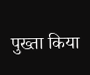पुख्ता किया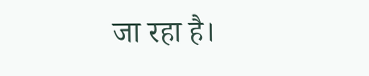जा रहा है।